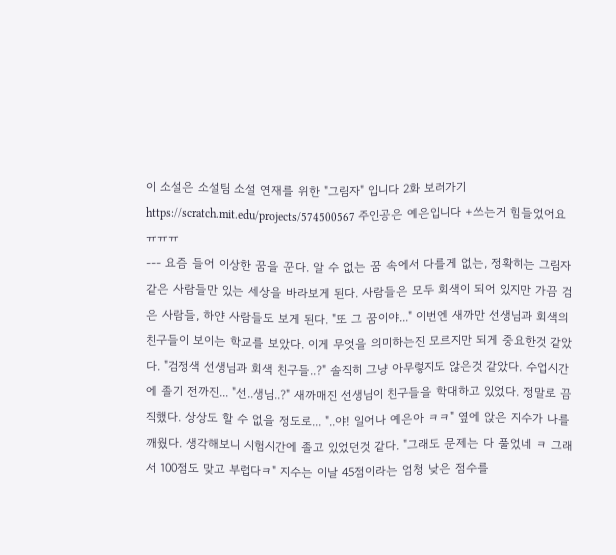이 소설은 소설팀 소설 연재를 위한 "그림자" 입니다 2화 보러가기 https://scratch.mit.edu/projects/574500567 주인공은 예은입니다 +쓰는거 힘들었어요 ㅠㅠㅠ
--- 요즘 들어 이상한 꿈을 꾼다. 알 수 없는 꿈 속에서 다를게 없는, 정확히는 그림자같은 사람들만 있는 세상을 바라보게 된다. 사람들은 모두 회색이 되어 있지만 가끔 검은 사람들, 하얀 사람들도 보게 된다. "또 그 꿈이야..." 이번엔 새까만 선생님과 회색의 친구들이 보이는 학교를 보았다. 이게 무엇을 의미하는진 모르지만 되게 중요한것 같았다. "검정색 선생님과 회색 친구들..?" 솔직히 그냥 아무렇지도 않은것 같았다. 수업시간에 졸기 전까진... "선..생님..?" 새까매진 선생님이 친구들을 학대하고 있었다. 정말로 끔직했다. 상상도 할 수 없을 정도로... "..야! 일어나 예은아 ㅋㅋ" 옆에 앉은 지수가 나를 깨웠다. 생각해보니 시험시간에 졸고 있었던것 같다. "그래도 문제는 다 풀었네 ㅋ 그래서 100점도 맞고 부럽다ㅋ" 지수는 이날 45점이라는 엄청 낮은 점수를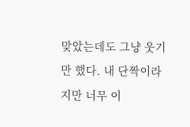맞았는데도 그냥 웃기만 했다. 내 단짝이라지만 너무 이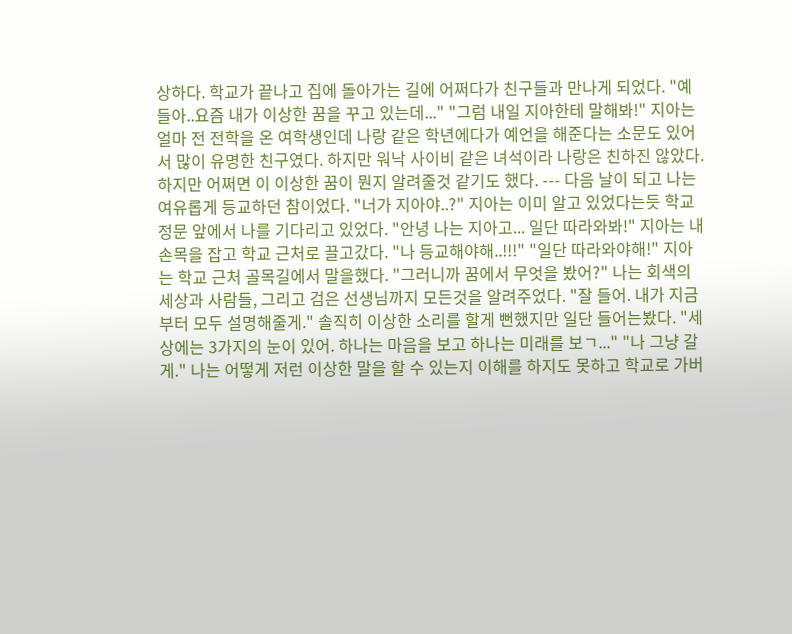상하다. 학교가 끝나고 집에 돌아가는 길에 어쩌다가 친구들과 만나게 되었다. "예들아..요즘 내가 이상한 꿈을 꾸고 있는데..." "그럼 내일 지아한테 말해봐!" 지아는 얼마 전 전학을 온 여학생인데 나랑 같은 학년에다가 예언을 해준다는 소문도 있어서 많이 유명한 친구였다. 하지만 워낙 사이비 같은 녀석이라 나랑은 친하진 않았다. 하지만 어쩌면 이 이상한 꿈이 뭔지 알려줄것 같기도 했다. --- 다음 날이 되고 나는 여유롭게 등교하던 참이었다. "너가 지아야..?" 지아는 이미 알고 있었다는듯 학교 정문 앞에서 나를 기다리고 있었다. "안녕 나는 지아고... 일단 따라와봐!" 지아는 내 손목을 잡고 학교 근처로 끌고갔다. "나 등교해야해..!!!" "일단 따라와야해!" 지아는 학교 근처 골목길에서 말을했다. "그러니까 꿈에서 무엇을 봤어?" 나는 회색의 세상과 사람들, 그리고 검은 선생님까지 모든것을 알려주었다. "잘 들어. 내가 지금부터 모두 설명해줄게." 솔직히 이상한 소리를 할게 뻔했지만 일단 들어는봤다. "세상에는 3가지의 눈이 있어. 하나는 마음을 보고 하나는 미래를 보ㄱ..." "나 그냥 갈게." 나는 어떻게 저런 이상한 말을 할 수 있는지 이해를 하지도 못하고 학교로 가버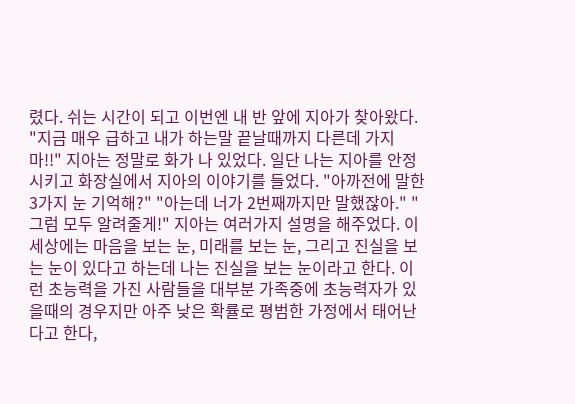렸다. 쉬는 시간이 되고 이번엔 내 반 앞에 지아가 찾아왔다. "지금 매우 급하고 내가 하는말 끝날때까지 다른데 가지마!!" 지아는 정말로 화가 나 있었다. 일단 나는 지아를 안정시키고 화장실에서 지아의 이야기를 들었다. "아까전에 말한 3가지 눈 기억해?" "아는데 너가 2번째까지만 말했잖아." "그럼 모두 알려줄게!" 지아는 여러가지 설명을 해주었다. 이 세상에는 마음을 보는 눈, 미래를 보는 눈, 그리고 진실을 보는 눈이 있다고 하는데 나는 진실을 보는 눈이라고 한다. 이런 초능력을 가진 사람들을 대부분 가족중에 초능력자가 있을때의 경우지만 아주 낮은 확률로 평범한 가정에서 태어난다고 한다,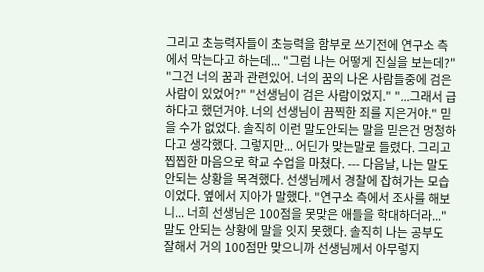그리고 초능력자들이 초능력을 함부로 쓰기전에 연구소 측에서 막는다고 하는데... "그럼 나는 어떻게 진실을 보는데?" "그건 너의 꿈과 관련있어. 너의 꿈의 나온 사람들중에 검은 사람이 있었어?" "선생님이 검은 사람이었지." "...그래서 급하다고 했던거야. 너의 선생님이 끔찍한 죄를 지은거야." 믿을 수가 없었다. 솔직히 이런 말도안되는 말을 믿은건 멍청하다고 생각했다. 그렇지만... 어딘가 맞는말로 들렸다. 그리고 찝찝한 마음으로 학교 수업을 마쳤다. --- 다음날, 나는 말도 안되는 상황을 목격했다. 선생님께서 경찰에 잡혀가는 모습이었다. 옆에서 지아가 말했다. "연구소 측에서 조사를 해보니... 너희 선생님은 100점을 못맞은 애들을 학대하더라..." 말도 안되는 상황에 말을 잇지 못했다. 솔직히 나는 공부도 잘해서 거의 100점만 맞으니까 선생님께서 아무렇지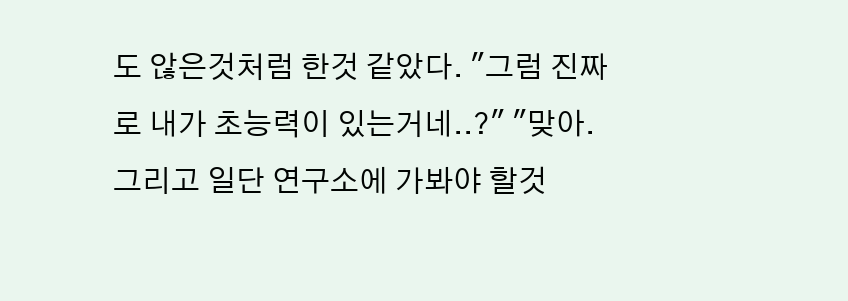도 않은것처럼 한것 같았다. "그럼 진짜로 내가 초능력이 있는거네..?" "맞아. 그리고 일단 연구소에 가봐야 할것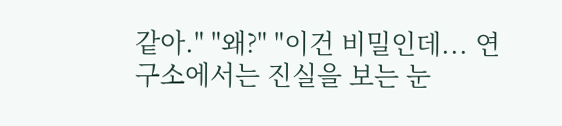같아." "왜?" "이건 비밀인데... 연구소에서는 진실을 보는 눈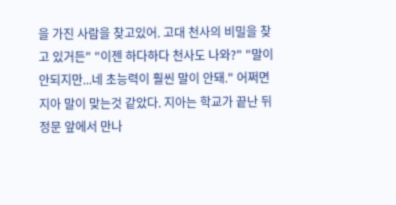을 가진 사람을 찾고있어. 고대 천사의 비밀을 찾고 있거든" "이젠 하다하다 천사도 나와?" "말이 안되지만...네 초능력이 훨씬 말이 안돼." 어쩌면 지아 말이 맞는것 같았다. 지아는 학교가 끝난 뒤 정문 앞에서 만나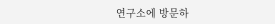연구소에 방문하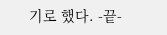기로 했다. -끝-